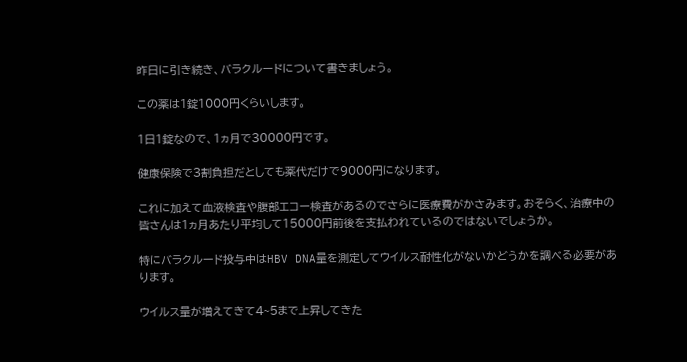昨日に引き続き、バラクルードについて書きましょう。

この薬は1錠1000円くらいします。

1日1錠なので、1ヵ月で30000円です。

健康保険で3割負担だとしても薬代だけで9000円になります。

これに加えて血液検査や腹部エコー検査があるのでさらに医療費がかさみます。おそらく、治療中の皆さんは1ヵ月あたり平均して15000円前後を支払われているのではないでしょうか。

特にバラクルード投与中はHBV DNA量を測定してウイルス耐性化がないかどうかを調べる必要があります。

ウイルス量が増えてきて4~5まで上昇してきた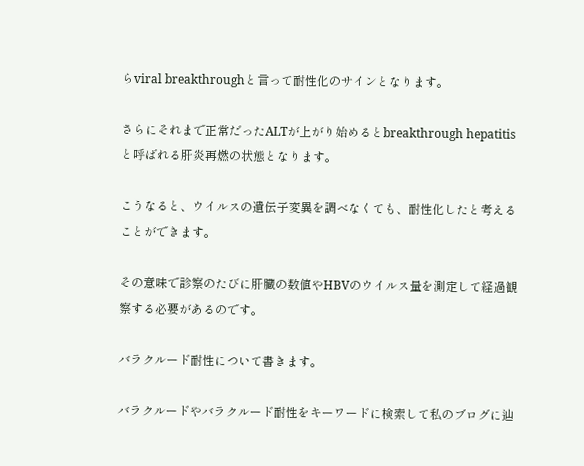らviral breakthroughと言って耐性化のサインとなります。

さらにそれまで正常だったALTが上がり始めるとbreakthrough hepatitisと呼ばれる肝炎再燃の状態となります。

こうなると、ウイルスの遺伝子変異を調べなくても、耐性化したと考えることができます。

その意味で診察のたびに肝臓の数値やHBVのウイルス量を測定して経過観察する必要があるのです。

バラクルード耐性について書きます。

バラクルードやバラクルード耐性をキーワードに検索して私のブログに辿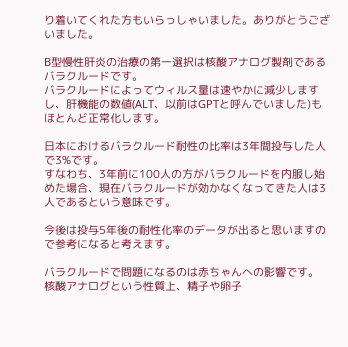り着いてくれた方もいらっしゃいました。ありがとうございました。

B型慢性肝炎の治療の第一選択は核酸アナログ製剤であるバラクルードです。
バラクルードによってウィルス量は速やかに減少しますし、肝機能の数値(ALT、以前はGPTと呼んでいました)もほとんど正常化します。

日本におけるバラクルード耐性の比率は3年間投与した人で3%です。
すなわち、3年前に100人の方がバラクルードを内服し始めた場合、現在バラクルードが効かなくなってきた人は3人であるという意味です。

今後は投与5年後の耐性化率のデータが出ると思いますので参考になると考えます。

バラクルードで問題になるのは赤ちゃんへの影響です。
核酸アナログという性質上、精子や卵子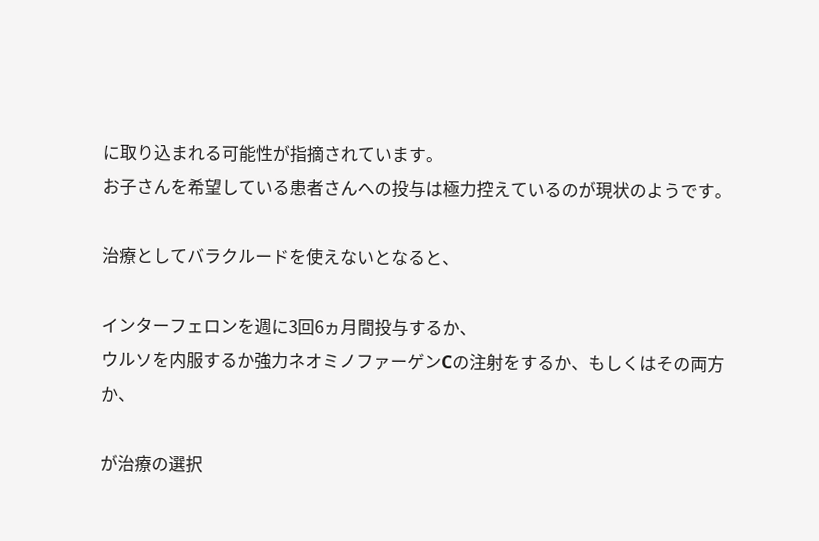に取り込まれる可能性が指摘されています。
お子さんを希望している患者さんへの投与は極力控えているのが現状のようです。

治療としてバラクルードを使えないとなると、

インターフェロンを週に3回6ヵ月間投与するか、
ウルソを内服するか強力ネオミノファーゲンCの注射をするか、もしくはその両方か、

が治療の選択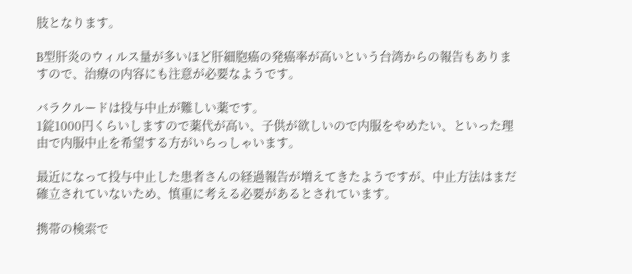肢となります。

B型肝炎のウィルス量が多いほど肝細胞癌の発癌率が高いという台湾からの報告もありますので、治療の内容にも注意が必要なようです。

バラクルードは投与中止が難しい薬です。
1錠1000円くらいしますので薬代が高い、子供が欲しいので内服をやめたい、といった理由で内服中止を希望する方がいらっしゃいます。

最近になって投与中止した患者さんの経過報告が増えてきたようですが、中止方法はまだ確立されていないため、慎重に考える必要があるとされています。

携帯の検索で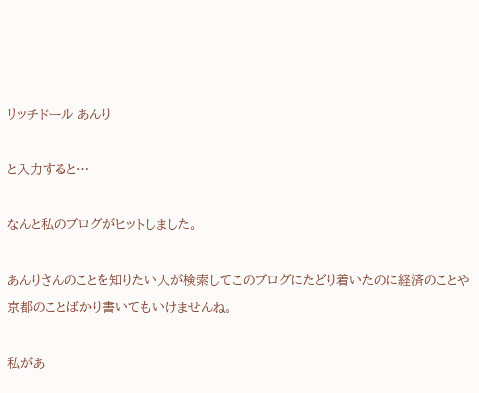リッチドール あんり

と入力すると…

なんと私のブログがヒットしました。

あんりさんのことを知りたい人が検索してこのブログにたどり着いたのに経済のことや京都のことばかり書いてもいけませんね。

私があ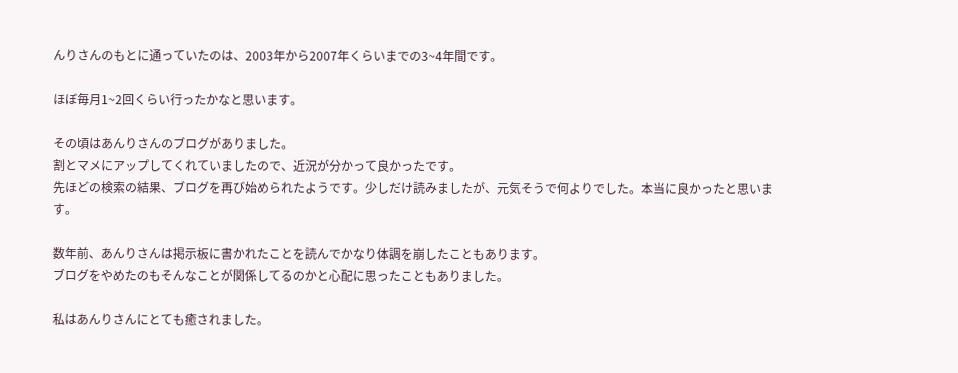んりさんのもとに通っていたのは、2003年から2007年くらいまでの3~4年間です。

ほぼ毎月1~2回くらい行ったかなと思います。

その頃はあんりさんのブログがありました。
割とマメにアップしてくれていましたので、近況が分かって良かったです。
先ほどの検索の結果、ブログを再び始められたようです。少しだけ読みましたが、元気そうで何よりでした。本当に良かったと思います。

数年前、あんりさんは掲示板に書かれたことを読んでかなり体調を崩したこともあります。
ブログをやめたのもそんなことが関係してるのかと心配に思ったこともありました。

私はあんりさんにとても癒されました。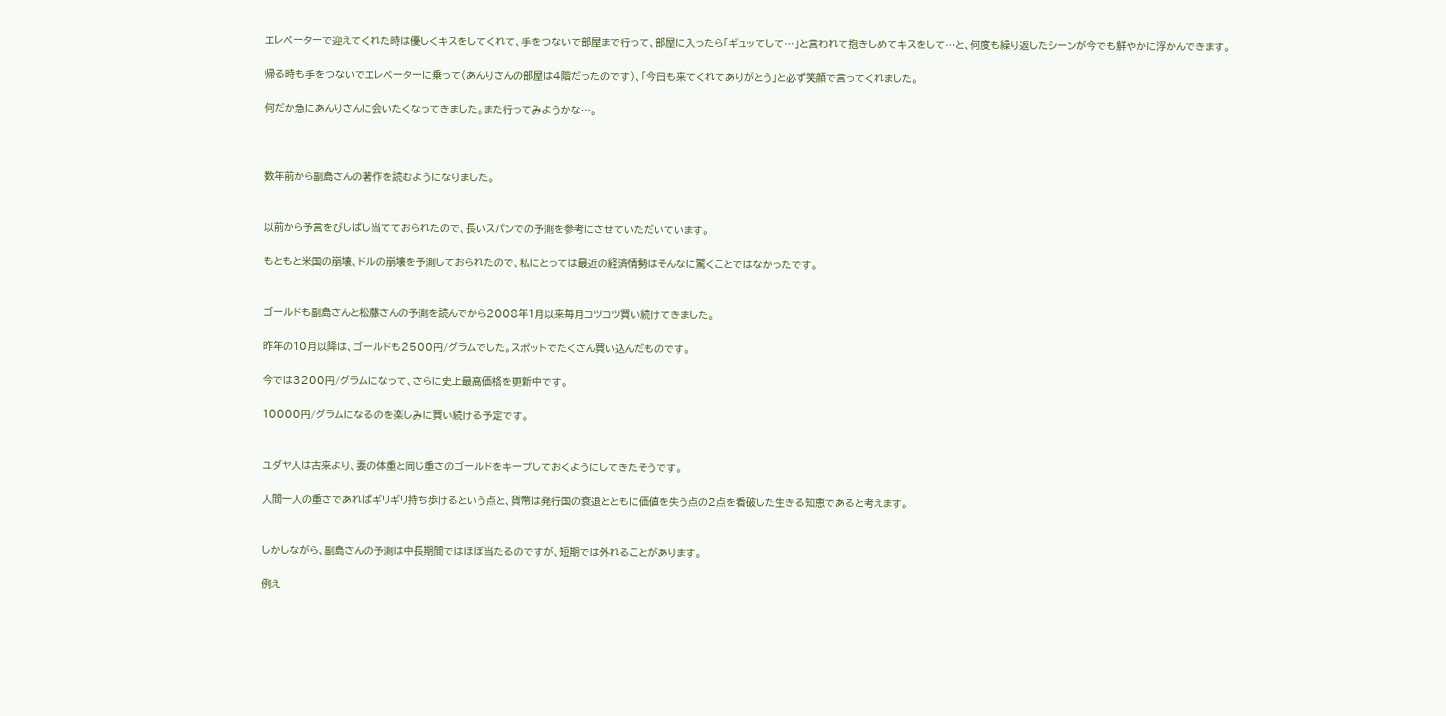エレベーターで迎えてくれた時は優しくキスをしてくれて、手をつないで部屋まで行って、部屋に入ったら「ギュッてして…」と言われて抱きしめてキスをして…と、何度も繰り返したシーンが今でも鮮やかに浮かんできます。

帰る時も手をつないでエレベーターに乗って(あんりさんの部屋は4階だったのです)、「今日も来てくれてありがとう」と必ず笑顔で言ってくれました。

何だか急にあんりさんに会いたくなってきました。また行ってみようかな…。



数年前から副島さんの著作を読むようになりました。


以前から予言をびしばし当てておられたので、長いスパンでの予測を参考にさせていただいています。

もともと米国の崩壊、ドルの崩壊を予測しておられたので、私にとっては最近の経済情勢はそんなに驚くことではなかったです。


ゴールドも副島さんと松藤さんの予測を読んでから2008年1月以来毎月コツコツ買い続けてきました。

昨年の10月以降は、ゴールドも2500円/グラムでした。スポットでたくさん買い込んだものです。

今では3200円/グラムになって、さらに史上最高価格を更新中です。

10000円/グラムになるのを楽しみに買い続ける予定です。


ユダヤ人は古来より、妻の体重と同じ重さのゴールドをキープしておくようにしてきたそうです。

人間一人の重さであればギリギリ持ち歩けるという点と、貨幣は発行国の衰退とともに価値を失う点の2点を看破した生きる知恵であると考えます。


しかしながら、副島さんの予測は中長期間ではほぼ当たるのですが、短期では外れることがあります。

例え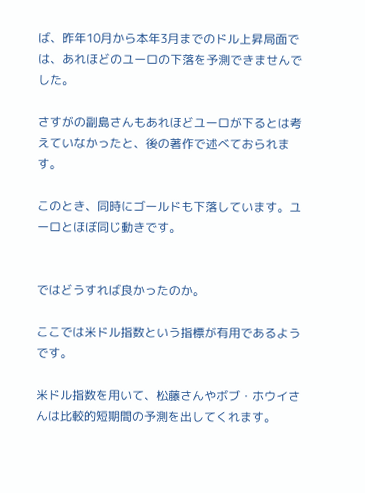ば、昨年10月から本年3月までのドル上昇局面では、あれほどのユーロの下落を予測できませんでした。

さすがの副島さんもあれほどユーロが下るとは考えていなかったと、後の著作で述べておられます。

このとき、同時にゴールドも下落しています。ユーロとほぼ同じ動きです。


ではどうすれば良かったのか。

ここでは米ドル指数という指標が有用であるようです。

米ドル指数を用いて、松藤さんやボブ・ホウイさんは比較的短期間の予測を出してくれます。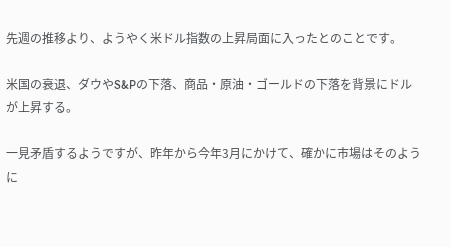先週の推移より、ようやく米ドル指数の上昇局面に入ったとのことです。

米国の衰退、ダウやS&Pの下落、商品・原油・ゴールドの下落を背景にドルが上昇する。

一見矛盾するようですが、昨年から今年3月にかけて、確かに市場はそのように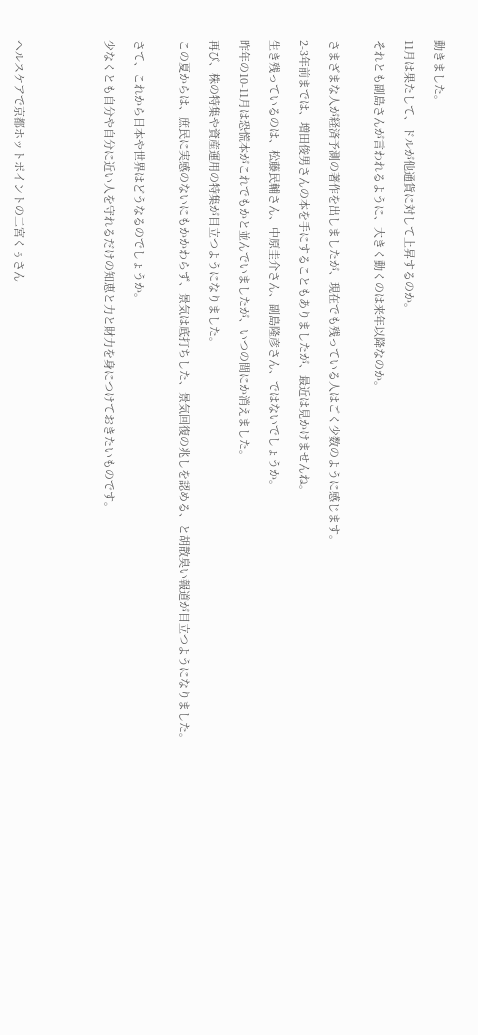動きました。

11月は果たして、ドルが他通貨に対して上昇するのか。

それとも副島さんが言われるように、大きく動くのは来年以降なのか。


さまざまな人が経済予測の著作を出しましたが、現在でも残っている人はごく少数のように感じます。

2-3年前までは、増田俊男さんの本を手にすることもありましたが、最近は見かけませんね。

生き残っているのは、松藤民輔さん、中原圭介さん、副島隆彦さん、ではないでしょうか。

昨年の10-11月は恐慌本がこれでもかと並んでいましたが、いつの間にか消えました。

再び、株の特集や資産運用の特集が目立つようになりました。

この夏からは、庶民に実感のないにもかかわらず、景気は底打ちした、景気回復の兆しを認める、と胡散臭い報道が目立つようになりました。


さて、これから日本や世界はどうなるのでしょうか。

少なくとも自分や自分に近い人を守れるだけの知恵と力と財力を身につけておきたいものです。





ヘルスケアで京都ホットポイントの二宮くぅさん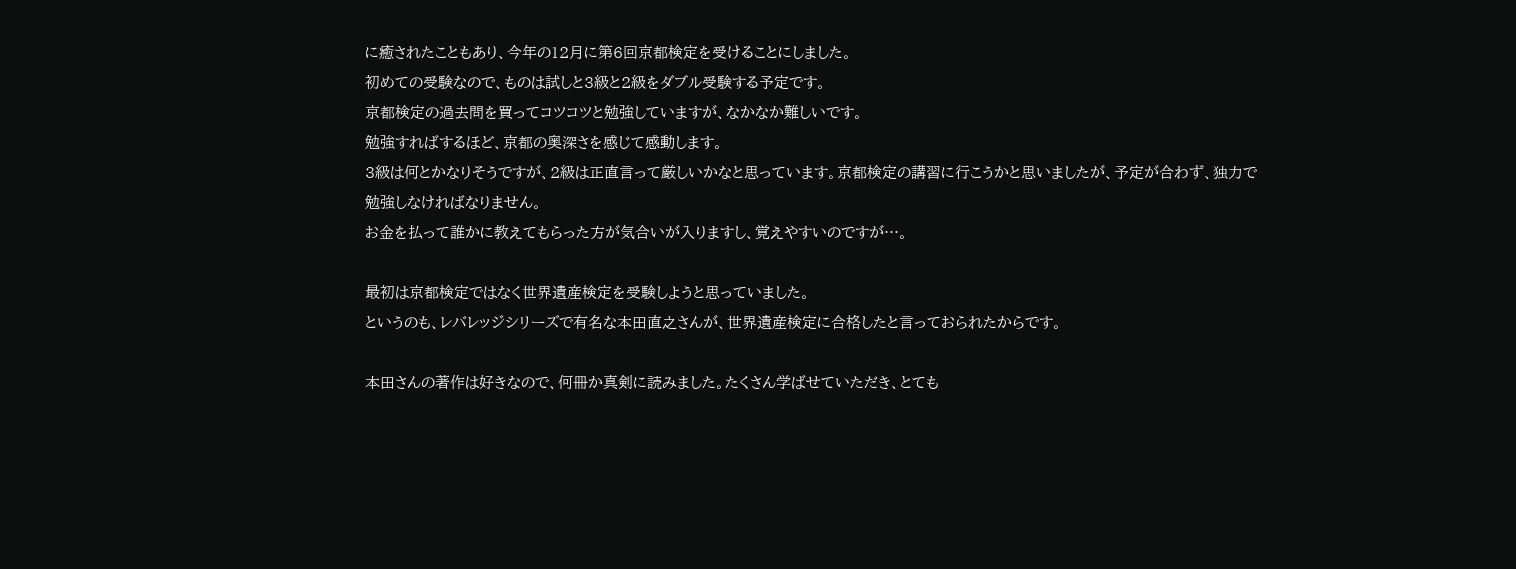に癒されたこともあり、今年の12月に第6回京都検定を受けることにしました。
初めての受験なので、ものは試しと3級と2級をダブル受験する予定です。
京都検定の過去問を買ってコツコツと勉強していますが、なかなか難しいです。
勉強すればするほど、京都の奥深さを感じて感動します。
3級は何とかなりそうですが、2級は正直言って厳しいかなと思っています。京都検定の講習に行こうかと思いましたが、予定が合わず、独力で勉強しなければなりません。
お金を払って誰かに教えてもらった方が気合いが入りますし、覚えやすいのですが…。

最初は京都検定ではなく世界遺産検定を受験しようと思っていました。
というのも、レバレッジシリーズで有名な本田直之さんが、世界遺産検定に合格したと言っておられたからです。

本田さんの著作は好きなので、何冊か真剣に読みました。たくさん学ばせていただき、とても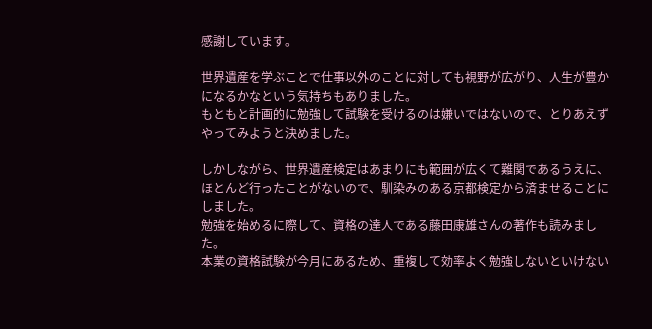感謝しています。

世界遺産を学ぶことで仕事以外のことに対しても視野が広がり、人生が豊かになるかなという気持ちもありました。
もともと計画的に勉強して試験を受けるのは嫌いではないので、とりあえずやってみようと決めました。

しかしながら、世界遺産検定はあまりにも範囲が広くて難関であるうえに、ほとんど行ったことがないので、馴染みのある京都検定から済ませることにしました。
勉強を始めるに際して、資格の達人である藤田康雄さんの著作も読みました。
本業の資格試験が今月にあるため、重複して効率よく勉強しないといけない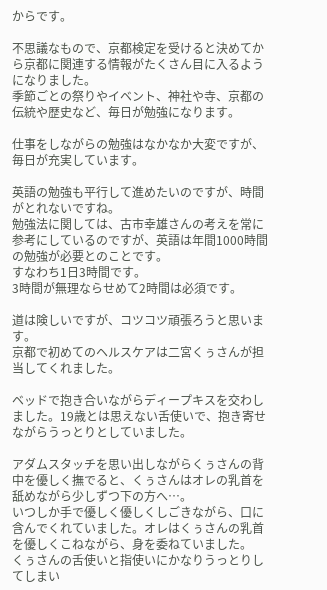からです。

不思議なもので、京都検定を受けると決めてから京都に関連する情報がたくさん目に入るようになりました。
季節ごとの祭りやイベント、神社や寺、京都の伝統や歴史など、毎日が勉強になります。

仕事をしながらの勉強はなかなか大変ですが、毎日が充実しています。

英語の勉強も平行して進めたいのですが、時間がとれないですね。
勉強法に関しては、古市幸雄さんの考えを常に参考にしているのですが、英語は年間1000時間の勉強が必要とのことです。
すなわち1日3時間です。
3時間が無理ならせめて2時間は必須です。

道は険しいですが、コツコツ頑張ろうと思います。
京都で初めてのヘルスケアは二宮くぅさんが担当してくれました。

ベッドで抱き合いながらディープキスを交わしました。19歳とは思えない舌使いで、抱き寄せながらうっとりとしていました。

アダムスタッチを思い出しながらくぅさんの背中を優しく撫でると、くぅさんはオレの乳首を舐めながら少しずつ下の方へ…。
いつしか手で優しく優しくしごきながら、口に含んでくれていました。オレはくぅさんの乳首を優しくこねながら、身を委ねていました。
くぅさんの舌使いと指使いにかなりうっとりしてしまい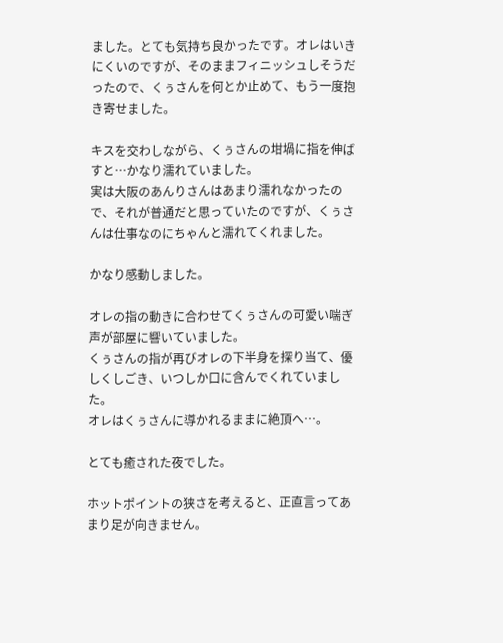ました。とても気持ち良かったです。オレはいきにくいのですが、そのままフィニッシュしそうだったので、くぅさんを何とか止めて、もう一度抱き寄せました。

キスを交わしながら、くぅさんの坩堝に指を伸ばすと…かなり濡れていました。
実は大阪のあんりさんはあまり濡れなかったので、それが普通だと思っていたのですが、くぅさんは仕事なのにちゃんと濡れてくれました。

かなり感動しました。

オレの指の動きに合わせてくぅさんの可愛い喘ぎ声が部屋に響いていました。
くぅさんの指が再びオレの下半身を探り当て、優しくしごき、いつしか口に含んでくれていました。
オレはくぅさんに導かれるままに絶頂へ…。

とても癒された夜でした。

ホットポイントの狭さを考えると、正直言ってあまり足が向きません。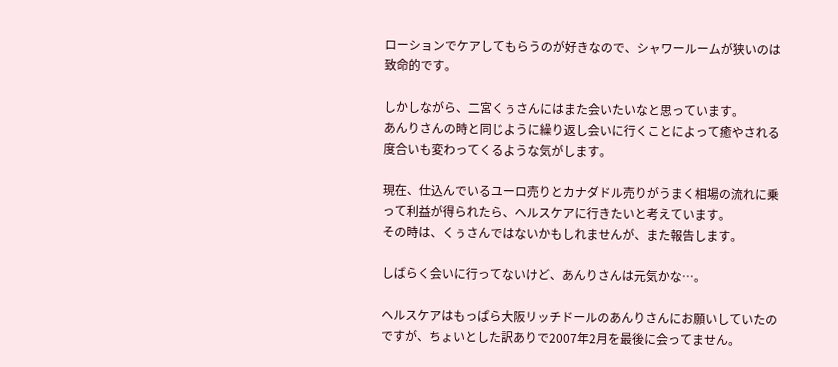ローションでケアしてもらうのが好きなので、シャワールームが狭いのは致命的です。

しかしながら、二宮くぅさんにはまた会いたいなと思っています。
あんりさんの時と同じように繰り返し会いに行くことによって癒やされる度合いも変わってくるような気がします。

現在、仕込んでいるユーロ売りとカナダドル売りがうまく相場の流れに乗って利益が得られたら、ヘルスケアに行きたいと考えています。
その時は、くぅさんではないかもしれませんが、また報告します。

しばらく会いに行ってないけど、あんりさんは元気かな…。

ヘルスケアはもっぱら大阪リッチドールのあんりさんにお願いしていたのですが、ちょいとした訳ありで2007年2月を最後に会ってません。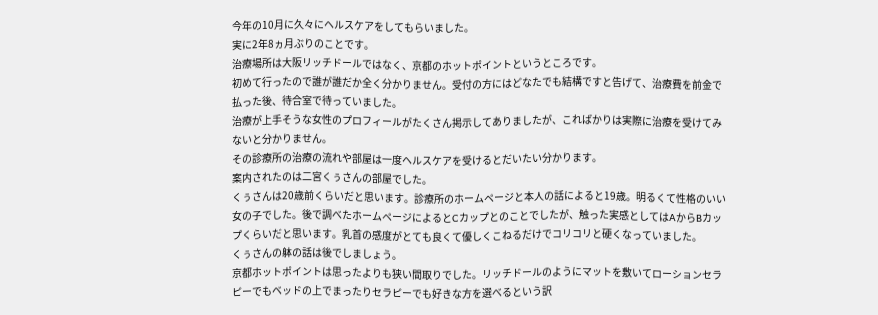今年の10月に久々にヘルスケアをしてもらいました。
実に2年8ヵ月ぶりのことです。
治療場所は大阪リッチドールではなく、京都のホットポイントというところです。
初めて行ったので誰が誰だか全く分かりません。受付の方にはどなたでも結構ですと告げて、治療費を前金で払った後、待合室で待っていました。
治療が上手そうな女性のプロフィールがたくさん掲示してありましたが、こればかりは実際に治療を受けてみないと分かりません。
その診療所の治療の流れや部屋は一度ヘルスケアを受けるとだいたい分かります。
案内されたのは二宮くぅさんの部屋でした。
くぅさんは20歳前くらいだと思います。診療所のホームページと本人の話によると19歳。明るくて性格のいい女の子でした。後で調べたホームページによるとCカップとのことでしたが、触った実感としてはAからBカップくらいだと思います。乳首の感度がとても良くて優しくこねるだけでコリコリと硬くなっていました。
くぅさんの躰の話は後でしましょう。
京都ホットポイントは思ったよりも狭い間取りでした。リッチドールのようにマットを敷いてローションセラピーでもベッドの上でまったりセラピーでも好きな方を選べるという訳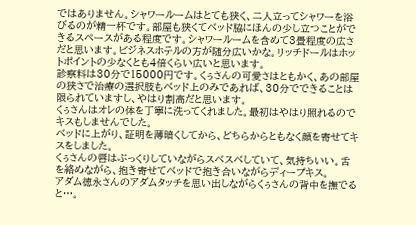ではありません。シャワールームはとても狭く、二人立ってシャワーを浴びるのが精一杯です。部屋も狭くてベッド脇にほんの少し立つことができるスペースがある程度です。シャワールームを含めて3畳程度の広さだと思います。ビジネスホテルの方が随分広いかな。リッチドールはホットポイントの少なくとも4倍くらい広いと思います。
診察料は30分で15000円です。くぅさんの可愛さはともかく、あの部屋の狭さで治療の選択肢もベッド上のみであれば、30分でできることは限られていますし、やはり割高だと思います。
くぅさんはオレの体を丁寧に洗ってくれました。最初はやはり照れるのでキスもしませんでした。
ベッドに上がり、証明を薄暗くしてから、どちらからともなく顔を寄せてキスをしました。
くぅさんの唇はぷっくりしていながらスベスベしていて、気持ちいい。舌を絡めながら、抱き寄せてベッドで抱き合いながらディープキス。
アダム徳永さんのアダムタッチを思い出しながらくぅさんの背中を撫でると…。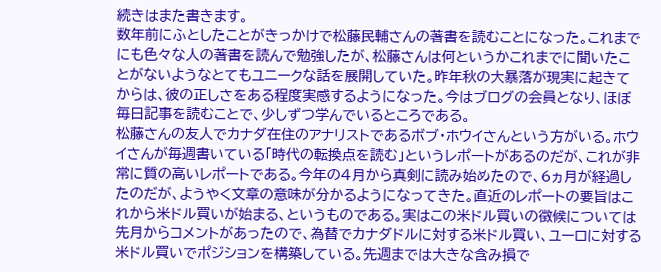続きはまた書きます。
数年前にふとしたことがきっかけで松藤民輔さんの著書を読むことになった。これまでにも色々な人の著書を読んで勉強したが、松藤さんは何というかこれまでに聞いたことがないようなとてもユニークな話を展開していた。昨年秋の大暴落が現実に起きてからは、彼の正しさをある程度実感するようになった。今はブログの会員となり、ほぼ毎日記事を読むことで、少しずつ学んでいるところである。
松藤さんの友人でカナダ在住のアナリストであるボブ・ホウイさんという方がいる。ホウイさんが毎週書いている「時代の転換点を読む」というレポートがあるのだが、これが非常に質の高いレポートである。今年の4月から真剣に読み始めたので、6ヵ月が経過したのだが、ようやく文章の意味が分かるようになってきた。直近のレポートの要旨はこれから米ドル買いが始まる、というものである。実はこの米ドル買いの徴候については先月からコメントがあったので、為替でカナダドルに対する米ドル買い、ユーロに対する米ドル買いでポジションを構築している。先週までは大きな含み損で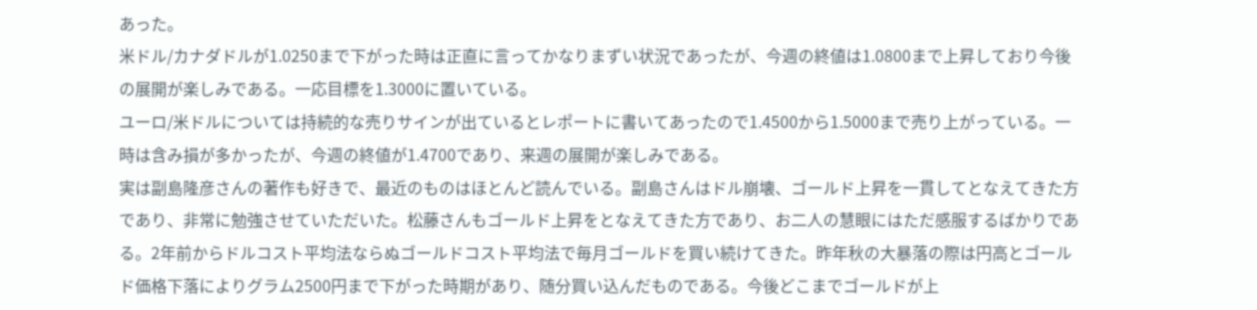あった。
米ドル/カナダドルが1.0250まで下がった時は正直に言ってかなりまずい状況であったが、今週の終値は1.0800まで上昇しており今後の展開が楽しみである。一応目標を1.3000に置いている。
ユーロ/米ドルについては持続的な売りサインが出ているとレポートに書いてあったので1.4500から1.5000まで売り上がっている。一時は含み損が多かったが、今週の終値が1.4700であり、来週の展開が楽しみである。
実は副島隆彦さんの著作も好きで、最近のものはほとんど読んでいる。副島さんはドル崩壊、ゴールド上昇を一貫してとなえてきた方であり、非常に勉強させていただいた。松藤さんもゴールド上昇をとなえてきた方であり、お二人の慧眼にはただ感服するばかりである。2年前からドルコスト平均法ならぬゴールドコスト平均法で毎月ゴールドを買い続けてきた。昨年秋の大暴落の際は円高とゴールド価格下落によりグラム2500円まで下がった時期があり、随分買い込んだものである。今後どこまでゴールドが上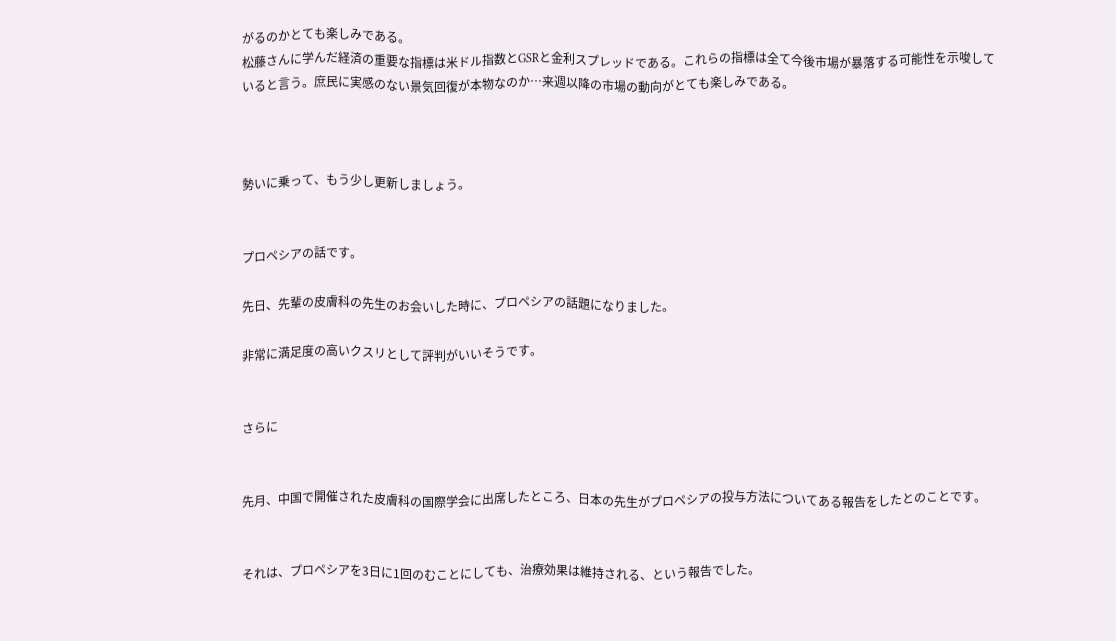がるのかとても楽しみである。
松藤さんに学んだ経済の重要な指標は米ドル指数とGSRと金利スプレッドである。これらの指標は全て今後市場が暴落する可能性を示唆していると言う。庶民に実感のない景気回復が本物なのか…来週以降の市場の動向がとても楽しみである。



勢いに乗って、もう少し更新しましょう。


プロペシアの話です。

先日、先輩の皮膚科の先生のお会いした時に、プロペシアの話題になりました。

非常に満足度の高いクスリとして評判がいいそうです。


さらに


先月、中国で開催された皮膚科の国際学会に出席したところ、日本の先生がプロペシアの投与方法についてある報告をしたとのことです。


それは、プロペシアを3日に1回のむことにしても、治療効果は維持される、という報告でした。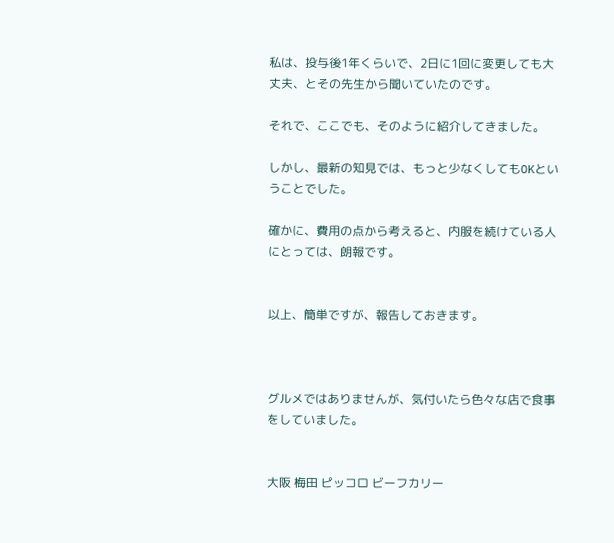私は、投与後1年くらいで、2日に1回に変更しても大丈夫、とその先生から聞いていたのです。

それで、ここでも、そのように紹介してきました。

しかし、最新の知見では、もっと少なくしてもOKということでした。

確かに、費用の点から考えると、内服を続けている人にとっては、朗報です。


以上、簡単ですが、報告しておきます。



グルメではありませんが、気付いたら色々な店で食事をしていました。


大阪 梅田 ピッコロ ビーフカリー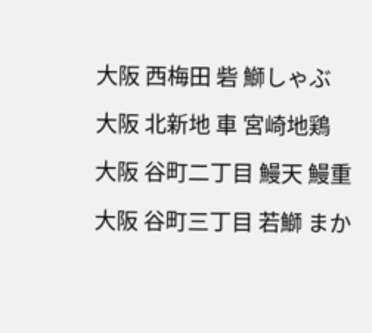大阪 西梅田 砦 鰤しゃぶ

大阪 北新地 車 宮崎地鶏

大阪 谷町二丁目 鰻天 鰻重

大阪 谷町三丁目 若鰤 まか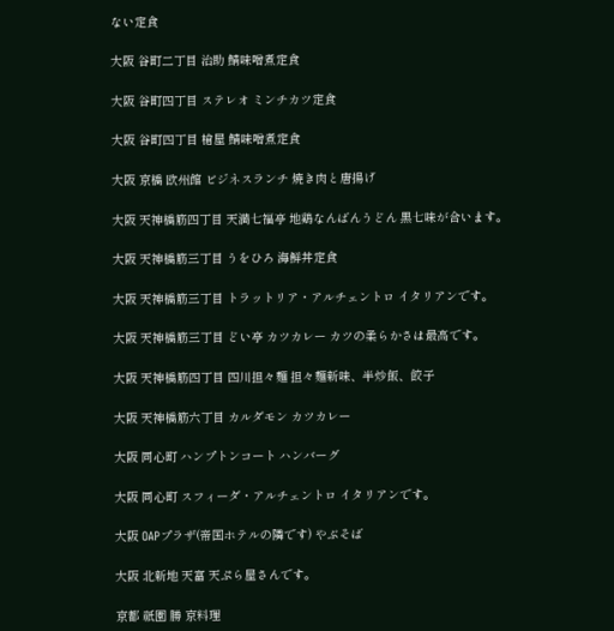ない定食

大阪 谷町二丁目 治助 鯖味噌煮定食

大阪 谷町四丁目 ステレオ ミンチカツ定食

大阪 谷町四丁目 槍屋 鯖味噌煮定食

大阪 京橋 欧州館 ビジネスランチ 焼き肉と唐揚げ

大阪 天神橋筋四丁目 天満七福亭 地鶏なんばんうどん 黒七味が合います。

大阪 天神橋筋三丁目 うをひろ 海鮮丼定食

大阪 天神橋筋三丁目 トラットリア・アルチェントロ イタリアンです。

大阪 天神橋筋三丁目 どい亭 カツカレー カツの柔らかさは最高です。

大阪 天神橋筋四丁目 四川担々麺 担々麺新味、半炒飯、餃子

大阪 天神橋筋六丁目 カルダモン カツカレー

大阪 同心町 ハンプトンコート ハンバーグ

大阪 同心町 スフィーダ・アルチェントロ イタリアンです。

大阪 OAPプラザ(帝国ホテルの隣です) やぶそば

大阪 北新地 天富 天ぷら屋さんです。

京都 祇園 勝 京料理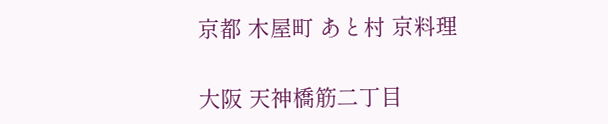京都 木屋町 あと村 京料理

大阪 天神橋筋二丁目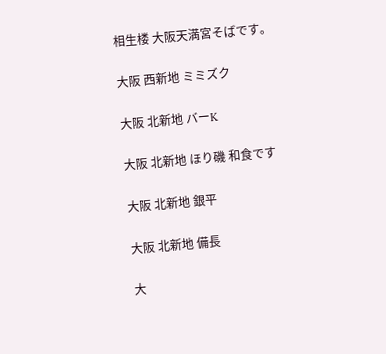相生楼 大阪天満宮そばです。

大阪 西新地 ミミズク

大阪 北新地 バーK

大阪 北新地 ほり磯 和食です

大阪 北新地 銀平

大阪 北新地 備長

大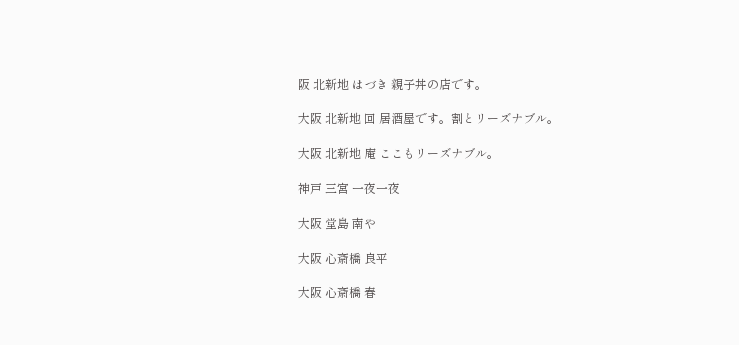阪 北新地 はづき 親子丼の店です。

大阪 北新地 回 居酒屋です。割とリーズナブル。

大阪 北新地 庵 ここもリーズナブル。

神戸 三宮 一夜一夜

大阪 堂島 南や

大阪 心斎橋 良平

大阪 心斎橋 春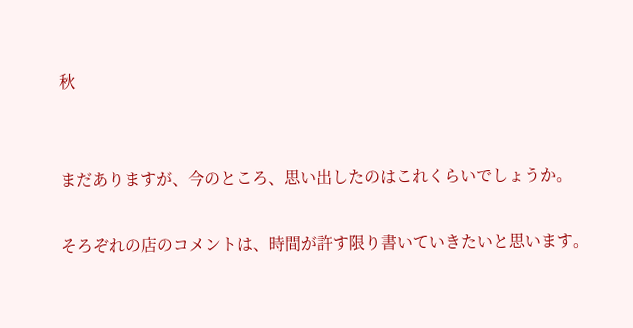秋


まだありますが、今のところ、思い出したのはこれくらいでしょうか。

そろぞれの店のコメントは、時間が許す限り書いていきたいと思います。